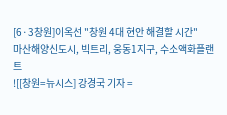[6·3창원]이옥선 "창원 4대 현안 해결할 시간"
마산해양신도시, 빅트리, 웅동1지구, 수소액화플랜트
![[창원=뉴시스] 강경국 기자 =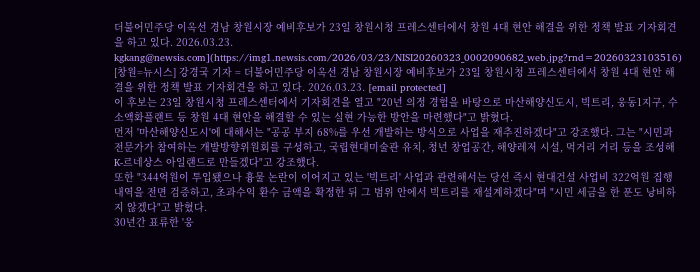더불어민주당 이옥선 경남 창원시장 예비후보가 23일 창원시청 프레스센터에서 창원 4대 현안 해결을 위한 정책 발표 기자회견을 하고 있다. 2026.03.23. kgkang@newsis.com](https://img1.newsis.com/2026/03/23/NISI20260323_0002090682_web.jpg?rnd=20260323103516)
[창원=뉴시스] 강경국 기자 = 더불어민주당 이옥선 경남 창원시장 예비후보가 23일 창원시청 프레스센터에서 창원 4대 현안 해결을 위한 정책 발표 기자회견을 하고 있다. 2026.03.23. [email protected]
이 후보는 23일 창원시청 프레스센터에서 기자회견을 열고 "20년 의정 경험을 바탕으로 마산해양신도시, 빅트리, 웅동1지구, 수소액화플랜트 등 창원 4대 현안을 해결할 수 있는 실현 가능한 방안을 마련했다"고 밝혔다.
먼저 '마산해양신도시'에 대해서는 "공공 부지 68%를 우선 개발하는 방식으로 사업을 재추진하겠다"고 강조했다. 그는 "시민과 전문가가 참여하는 개발방향위원회를 구성하고, 국립현대미술관 유치, 청년 창업공간, 해양레저 시설, 먹거리 거리 등을 조성해 K-르네상스 아일랜드로 만들겠다"고 강조했다.
또한 "344억원이 투입됐으나 흉물 논란이 이어지고 있는 '빅트리' 사업과 관련해서는 당선 즉시 현대건설 사업비 322억원 집행 내역을 전면 검증하고, 초과수익 환수 금액을 확정한 뒤 그 범위 안에서 빅트리를 재설계하겠다"며 "시민 세금을 한 푼도 낭비하지 않겠다"고 밝혔다.
30년간 표류한 '웅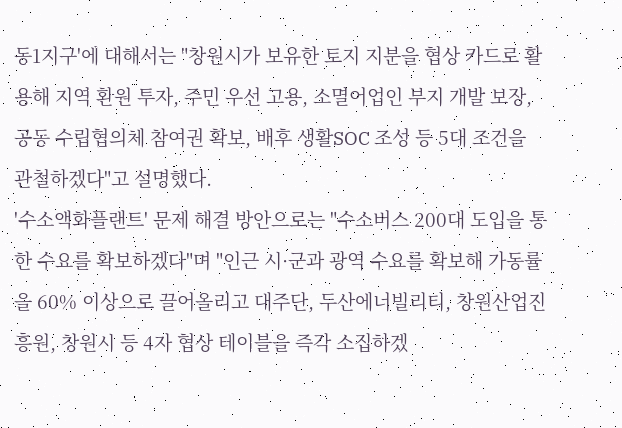동1지구'에 대해서는 "창원시가 보유한 토지 지분을 협상 카드로 활용해 지역 환원 투자, 주민 우선 고용, 소멸어업인 부지 개발 보장, 공동 수립협의체 참여권 확보, 배후 생활SOC 조성 등 5대 조건을 관철하겠다"고 설명했다.
'수소액화플랜트' 문제 해결 방안으로는 "수소버스 200대 도입을 통한 수요를 확보하겠다"며 "인근 시·군과 광역 수요를 확보해 가동률을 60% 이상으로 끌어올리고 대주단, 두산에너빌리티, 창원산업진흥원, 창원시 등 4자 협상 테이블을 즉각 소집하겠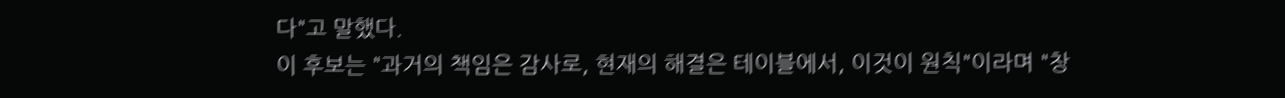다"고 말했다.
이 후보는 "과거의 책임은 감사로, 현재의 해결은 테이블에서, 이것이 원칙"이라며 "창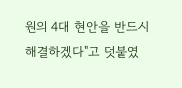원의 4대 현안을 반드시 해결하겠다"고 덧붙였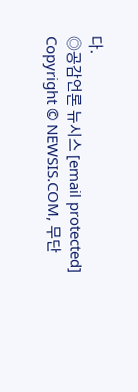다.
◎공감언론 뉴시스 [email protected]
Copyright © NEWSIS.COM, 무단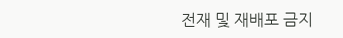전재 및 재배포 금지